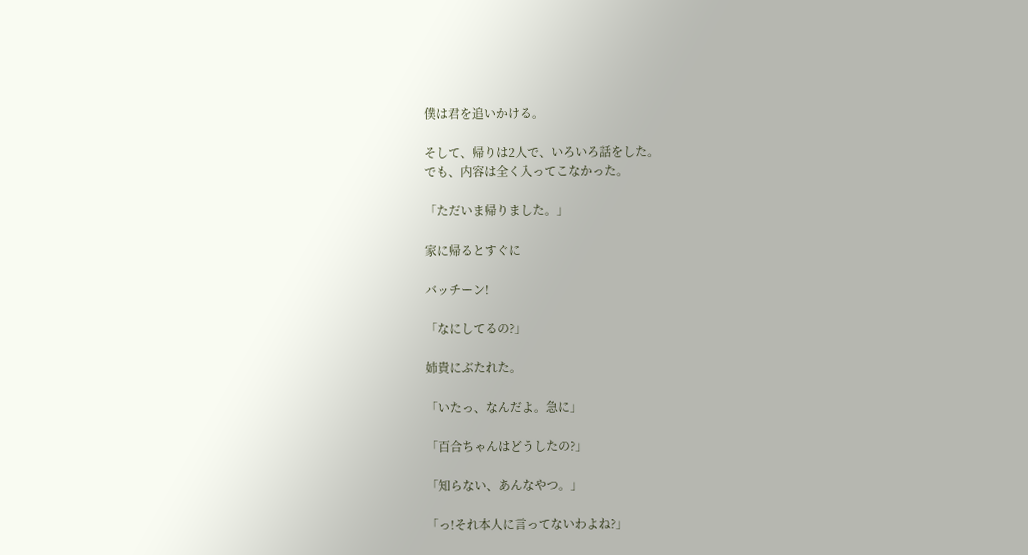僕は君を追いかける。

そして、帰りは2人で、いろいろ話をした。
でも、内容は全く入ってこなかった。

「ただいま帰りました。」

家に帰るとすぐに

バッチーン!

「なにしてるの?」

姉貴にぶたれた。

「いたっ、なんだよ。急に」

「百合ちゃんはどうしたの?」

「知らない、あんなやつ。」

「っ!それ本人に言ってないわよね?」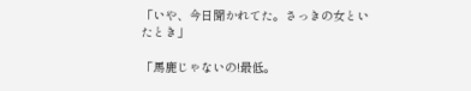「いや、今日聞かれてた。さっきの女といたとき」

「馬鹿じゃないの!最低。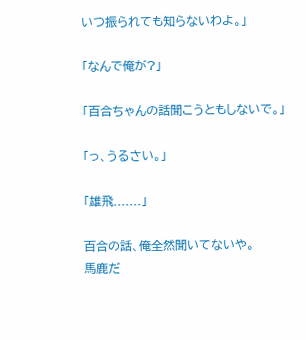いつ振られても知らないわよ。」

「なんで俺が?」

「百合ちゃんの話聞こうともしないで。」

「っ、うるさい。」

「雄飛.......」

百合の話、俺全然聞いてないや。
馬鹿だ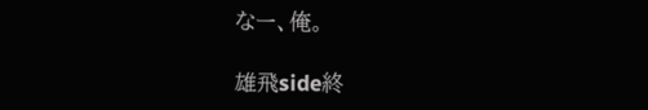なー、俺。

雄飛side終